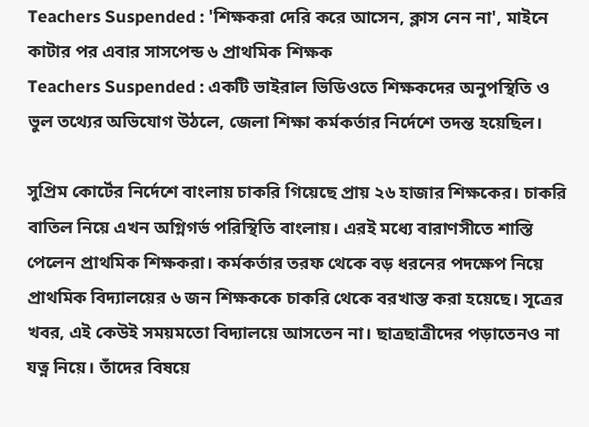Teachers Suspended : 'শিক্ষকরা দেরি করে আসেন, ক্লাস নেন না', মাইনে কাটার পর এবার সাসপেন্ড ৬ প্রাথমিক শিক্ষক
Teachers Suspended : একটি ভাইরাল ভিডিওতে শিক্ষকদের অনুপস্থিতি ও ভুল তথ্যের অভিযোগ উঠলে, জেলা শিক্ষা কর্মকর্তার নির্দেশে তদন্ত হয়েছিল।

সুপ্রিম কোর্টের নির্দেশে বাংলায় চাকরি গিয়েছে প্রায় ২৬ হাজার শিক্ষকের। চাকরি বাতিল নিয়ে এখন অগ্নিগর্ভ পরিস্থিতি বাংলায়। এরই মধ্যে বারাণসীতে শাস্তি পেলেন প্রাথমিক শিক্ষকরা। কর্মকর্তার তরফ থেকে বড় ধরনের পদক্ষেপ নিয়ে প্রাথমিক বিদ্যালয়ের ৬ জন শিক্ষককে চাকরি থেকে বরখাস্ত করা হয়েছে। সূত্রের খবর, এই কেউই সময়মতো বিদ্যালয়ে আসতেন না। ছাত্রছাত্রীদের পড়াতেনও না যত্ন নিয়ে। তাঁদের বিষয়ে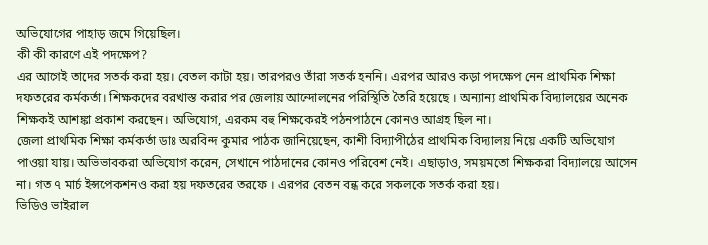অভিযোগের পাহাড় জমে গিয়েছিল।
কী কী কারণে এই পদক্ষেপ?
এর আগেই তাদের সতর্ক করা হয়। বেতল কাটা হয়। তারপরও তাঁরা সতর্ক হননি। এরপর আরও কড়া পদক্ষেপ নেন প্রাথমিক শিক্ষা দফতরের কর্মকর্তা। শিক্ষকদের বরখাস্ত করার পর জেলায় আন্দোলনের পরিস্থিতি তৈরি হয়েছে । অন্যান্য প্রাথমিক বিদ্যালয়ের অনেক শিক্ষকই আশঙ্কা প্রকাশ করছেন। অভিযোগ, এরকম বহু শিক্ষকেরই পঠনপাঠনে কোনও আগ্রহ ছিল না।
জেলা প্রাথমিক শিক্ষা কর্মকর্তা ডাঃ অরবিন্দ কুমার পাঠক জানিয়েছেন, কাশী বিদ্যাপীঠের প্রাথমিক বিদ্যালয় নিয়ে একটি অভিযোগ পাওয়া যায়। অভিভাবকরা অভিযোগ করেন, সেখানে পাঠদানের কোনও পরিবেশ নেই। এছাড়াও, সময়মতো শিক্ষকরা বিদ্যালয়ে আসেন না। গত ৭ মার্চ ইন্সপেকশনও করা হয় দফতরের তরফে । এরপর বেতন বন্ধ করে সকলকে সতর্ক করা হয়।
ভিডিও ভাইরাল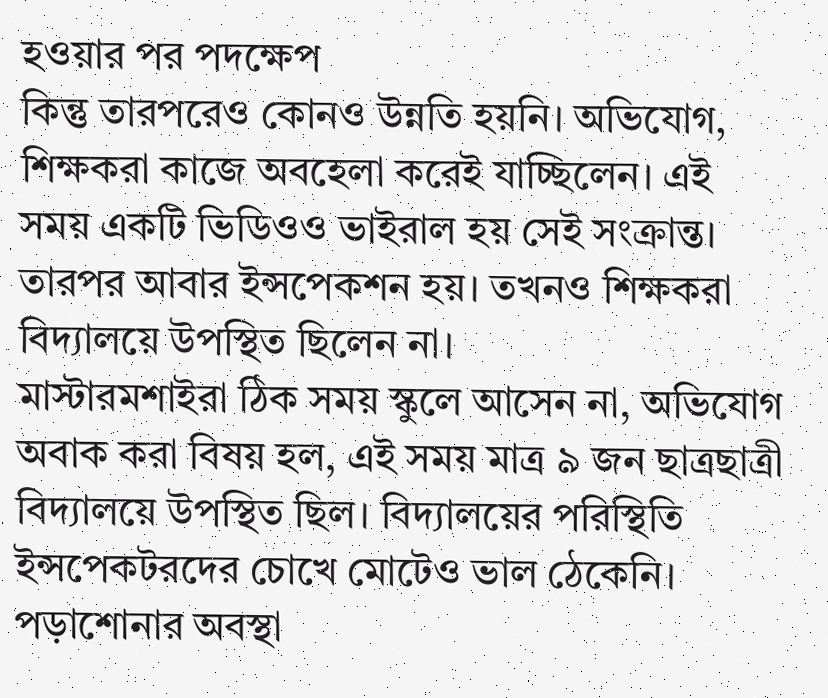হওয়ার পর পদক্ষেপ
কিন্তু তারপরেও কোনও উন্নতি হয়নি। অভিযোগ, শিক্ষকরা কাজে অবহেলা করেই যাচ্ছিলেন। এই সময় একটি ভিডিওও ভাইরাল হয় সেই সংক্রান্ত। তারপর আবার ইন্সপেকশন হয়। তখনও শিক্ষকরা বিদ্যালয়ে উপস্থিত ছিলেন না।
মাস্টারমশাইরা ঠিক সময় স্কুলে আসেন না, অভিযোগ
অবাক করা বিষয় হল, এই সময় মাত্র ৯ জন ছাত্রছাত্রী বিদ্যালয়ে উপস্থিত ছিল। বিদ্যালয়ের পরিস্থিতি ইন্সপেকটরদের চোখে মোটেও ভাল ঠেকেনি। পড়াশোনার অবস্থা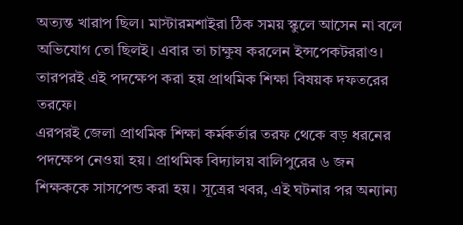অত্যন্ত খারাপ ছিল। মাস্টারমশাইরা ঠিক সময় স্কুলে আসেন না বলে অভিযোগ তো ছিলই। এবার তা চাক্ষুষ করলেন ইন্সপেকটররাও। তারপরই এই পদক্ষেপ করা হয় প্রাথমিক শিক্ষা বিষয়ক দফতরের তরফে।
এরপরই জেলা প্রাথমিক শিক্ষা কর্মকর্তার তরফ থেকে বড় ধরনের পদক্ষেপ নেওয়া হয়। প্রাথমিক বিদ্যালয় বালিপুরের ৬ জন শিক্ষককে সাসপেন্ড করা হয়। সূত্রের খবর, এই ঘটনার পর অন্যান্য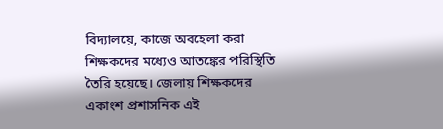বিদ্যালয়ে, কাজে অবহেলা করা শিক্ষকদের মধ্যেও আতঙ্কের পরিস্থিতি তৈরি হয়েছে। জেলায় শিক্ষকদের একাংশ প্রশাসনিক এই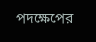পদক্ষেপের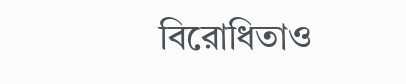বিরোধিতাও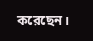করেছেন।